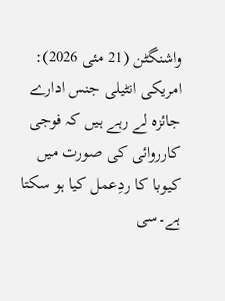واشنگٹن (21 مئی 2026): امریکی انٹیلی جنس ادارے جائزہ لے رہے ہیں کہ فوجی کارروائی کی صورت میں کیوبا کا ردِعمل کیا ہو سکتا ہے۔سی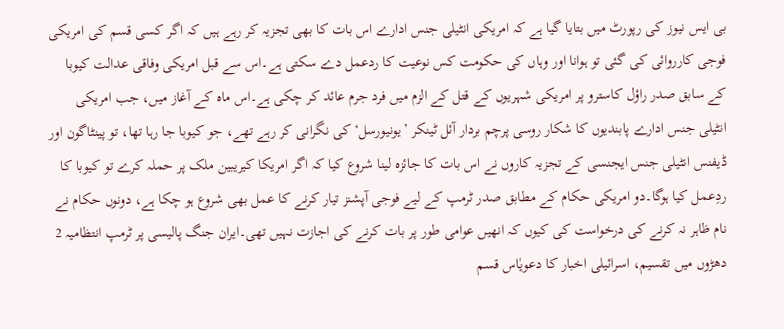بی ایس نیوز کی رپورٹ میں بتایا گیا ہے کہ امریکی انٹیلی جنس ادارے اس بات کا بھی تجزیہ کر رہے ہیں کہ اگر کسی قسم کی امریکی فوجی کارروائی کی گئی تو ہوانا اور وہاں کی حکومت کس نوعیت کا ردعمل دے سکتی ہے۔اس سے قبل امریکی وفاقی عدالت کیوبا کے سابق صدر راؤل کاسترو پر امریکی شہریوں کے قتل کے الزم میں فرد جرم عائد کر چکی ہے۔اس ماہ کے آغاز میں، جب امریکی انٹیلی جنس ادارے پابندیوں کا شکار روسی پرچم بردار آئل ٹینکر ’یونیورسل‘ کی نگرانی کر رہے تھے، جو کیوبا جا رہا تھا، تو پینٹاگون اور ڈیفنس انٹیلی جنس ایجنسی کے تجزیہ کاروں نے اس بات کا جائزہ لینا شروع کیا کہ اگر امریکا کیریبین ملک پر حملہ کرے تو کیوبا کا ردِعمل کیا ہوگا۔دو امریکی حکام کے مطابق صدر ٹرمپ کے لیے فوجی آپشنز تیار کرنے کا عمل بھی شروع ہو چکا ہے، دونوں حکام نے نام ظاہر نہ کرنے کی درخواست کی کیوں کہ انھیں عوامی طور پر بات کرنے کی اجازت نہیں تھی۔ایران جنگ پالیسی پر ٹرمپ انتظامیہ 2 دھڑوں میں تقسیم، اسرائیلی اخبار کا دعویٰاس قسم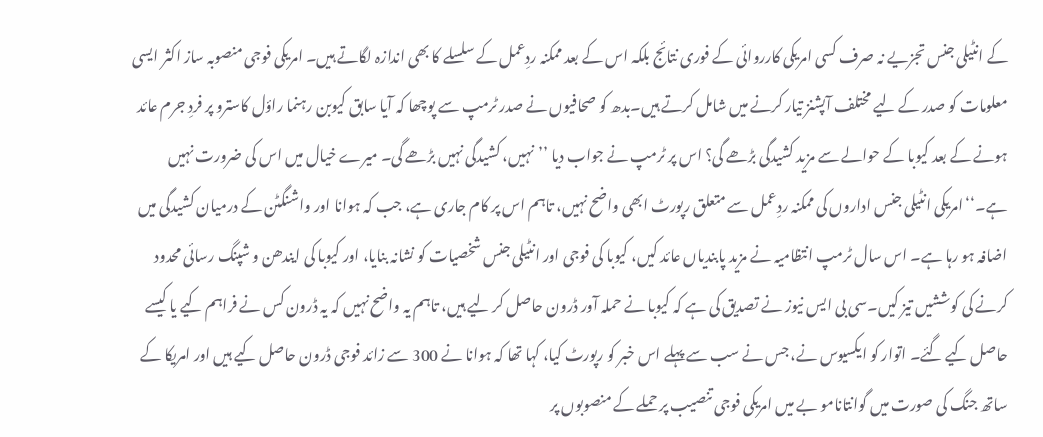کے انٹیلی جنس تجزیے نہ صرف کسی امریکی کارروائی کے فوری نتائج بلکہ اس کے بعد ممکنہ ردِعمل کے سلسلے کا بھی اندازہ لگاتے ہیں۔ امریکی فوجی منصوبہ ساز اکثر ایسی معلومات کو صدر کے لیے مختلف آپشنز تیار کرنے میں شامل کرتے ہیں۔بدھ کو صحافیوں نے صدر ٹرمپ سے پوچھا کہ آیا سابق کیوبن رہنما راؤل کاسترو پر فردِ جرم عائد ہونے کے بعد کیوبا کے حوالے سے مزید کشیدگی بڑھے گی؟ اس پر ٹرمپ نے جواب دیا ’’نہیں، کشیدگی نہیں بڑھے گی۔ میرے خیال میں اس کی ضرورت نہیں ہے۔‘‘امریکی انٹیلی جنس اداروں کی ممکنہ ردِعمل سے متعلق رپورٹ ابھی واضح نہیں، تاہم اس پر کام جاری ہے، جب کہ ہوانا اور واشنگٹن کے درمیان کشیدگی میں اضافہ ہو رہا ہے۔ اس سال ٹرمپ انتظامیہ نے مزید پابندیاں عائد کیں، کیوبا کی فوجی اور انٹیلی جنس شخصیات کو نشانہ بنایا، اور کیوبا کی ایندھن و شپنگ رسائی محدود کرنے کی کوششیں تیز کیں۔سی بی ایس نیوز نے تصدیق کی ہے کہ کیوبا نے حملہ آور ڈرون حاصل کر لیے ہیں، تاہم یہ واضح نہیں کہ یہ ڈرون کس نے فراہم کیے یا کیسے حاصل کیے گئے۔ اتوار کو ایکسیوس نے، جس نے سب سے پہلے اس خبر کو رپورٹ کیا، کہا تھا کہ ہوانا نے 300 سے زائد فوجی ڈرون حاصل کیے ہیں اور امریکا کے ساتھ جنگ کی صورت میں گوانتانامو بے میں امریکی فوجی تنصیب پر حملے کے منصوبوں پر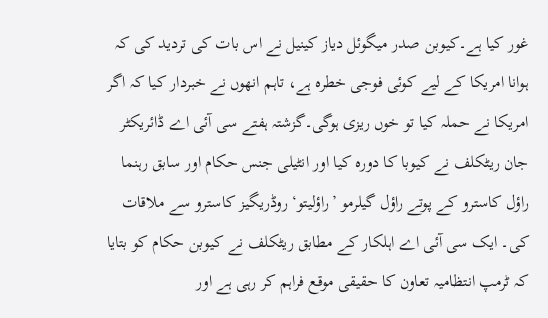غور کیا ہے۔کیوبن صدر میگوئل دیاز کینیل نے اس بات کی تردید کی کہ ہوانا امریکا کے لیے کوئی فوجی خطرہ ہے، تاہم انھوں نے خبردار کیا کہ اگر امریکا نے حملہ کیا تو خوں ریزی ہوگی۔گزشتہ ہفتے سی آئی اے ڈائریکٹر جان ریٹکلف نے کیوبا کا دورہ کیا اور انٹیلی جنس حکام اور سابق رہنما راؤل کاسترو کے پوتے راؤل گیلرمو ’راؤلیتو‘ روڈریگیز کاسترو سے ملاقات کی۔ ایک سی آئی اے اہلکار کے مطابق ریٹکلف نے کیوبن حکام کو بتایا کہ ٹرمپ انتظامیہ تعاون کا حقیقی موقع فراہم کر رہی ہے اور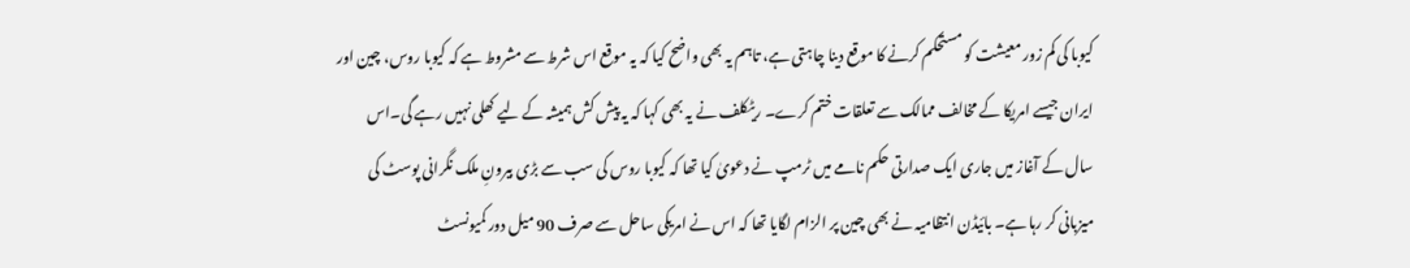کیوبا کی کم زور معیشت کو مستحکم کرنے کا موقع دینا چاہتی ہے، تاہم یہ بھی واضح کیا کہ یہ موقع اس شرط سے مشروط ہے کہ کیوبا روس، چین اور ایران جیسے امریکا کے مخالف ممالک سے تعلقات ختم کرے۔ ریٹکلف نے یہ بھی کہا کہ یہ پیش کش ہمیشہ کے لیے کھلی نہیں رہے گی۔اس سال کے آغاز میں جاری ایک صدارتی حکم نامے میں ٹرمپ نے دعویٰ کیا تھا کہ کیوبا روس کی سب سے بڑی بیرونِ ملک نگرانی پوسٹ کی میزبانی کر رہا ہے۔ بائیڈن انتظامیہ نے بھی چین پر الزام لگایا تھا کہ اس نے امریکی ساحل سے صرف 90 میل دور کمیونسٹ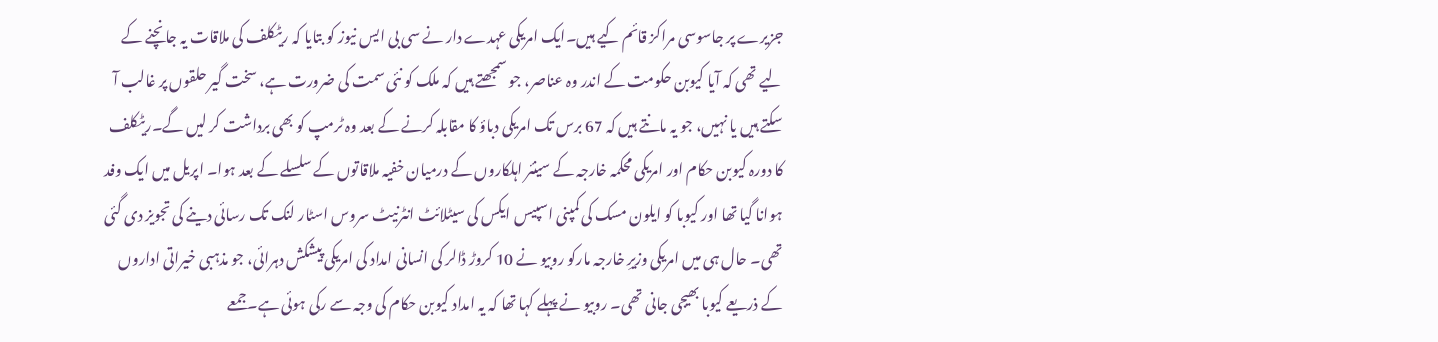جزیرے پر جاسوسی مراکز قائم کیے ہیں۔ایک امریکی عہدے دار نے سی بی ایس نیوز کو بتایا کہ ریٹکلف کی ملاقات یہ جانچنے کے لیے تھی کہ آیا کیوبن حکومت کے اندر وہ عناصر، جو سمجھتے ہیں کہ ملک کو نئی سمت کی ضرورت ہے، سخت گیر حلقوں پر غالب آ سکتے ہیں یا نہیں، جو یہ مانتے ہیں کہ 67 برس تک امریکی دباؤ کا مقابلہ کرنے کے بعد وہ ٹرمپ کو بھی برداشت کر لیں گے۔ریٹکلف کا دورہ کیوبن حکام اور امریکی محکمہ خارجہ کے سینئر اہلکاروں کے درمیان خفیہ ملاقاتوں کے سلسلے کے بعد ہوا۔ اپریل میں ایک وفد ہوانا گیا تھا اور کیوبا کو ایلون مسک کی کمپنی اسپیس ایکس کی سیٹلائٹ انٹرنیٹ سروس اسٹار لنک تک رسائی دینے کی تجویز دی گئی تھی۔ حال ہی میں امریکی وزیرِ خارجہ مارکو روبیو نے 10 کروڑ ڈالر کی انسانی امداد کی امریکی پیشکش دہرائی، جو مذہبی خیراتی اداروں کے ذریعے کیوبا بھیجی جانی تھی۔ روبیو نے پہلے کہا تھا کہ یہ امداد کیوبن حکام کی وجہ سے رکی ہوئی ہے۔جمعے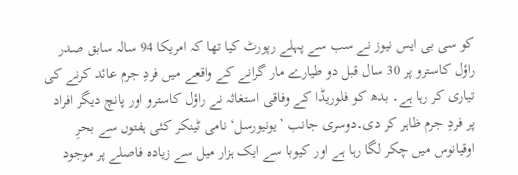کو سی بی ایس نیوز نے سب سے پہلے رپورٹ کیا تھا کہ امریکا 94 سالہ سابق صدر راؤل کاسترو پر 30 سال قبل دو طیارے مار گرانے کے واقعے میں فردِ جرم عائد کرنے کی تیاری کر رہا ہے۔ بدھ کو فلوریڈا کے وفاقی استغاثہ نے راؤل کاسترو اور پانچ دیگر افراد پر فردِ جرم ظاہر کر دی۔دوسری جانب ’یونیورسل‘ نامی ٹینکر کئی ہفتوں سے بحرِ اوقیانوس میں چکر لگا رہا ہے اور کیوبا سے ایک ہزار میل سے زیادہ فاصلے پر موجود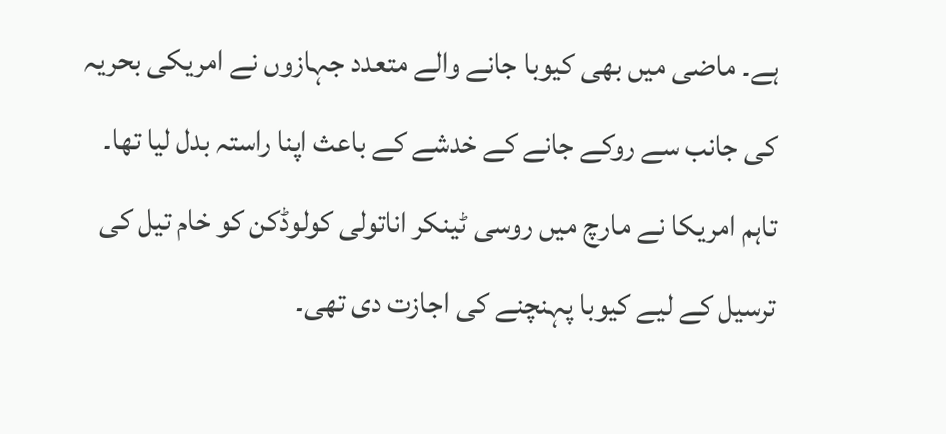ہے۔ ماضی میں بھی کیوبا جانے والے متعدد جہازوں نے امریکی بحریہ کی جانب سے روکے جانے کے خدشے کے باعث اپنا راستہ بدل لیا تھا۔ تاہم امریکا نے مارچ میں روسی ٹینکر اناتولی کولوڈکن کو خام تیل کی ترسیل کے لیے کیوبا پہنچنے کی اجازت دی تھی۔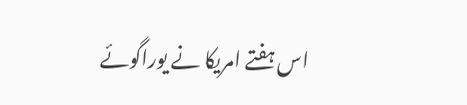اس ہفتے امریکا نے یوراگوئے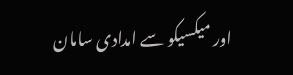اور میکسیکو سے امدادی سامان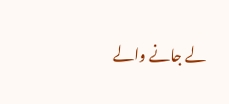لے جانے والے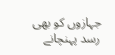جہازوں کو بھی رسد پہنچانے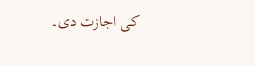کی اجازت دی۔